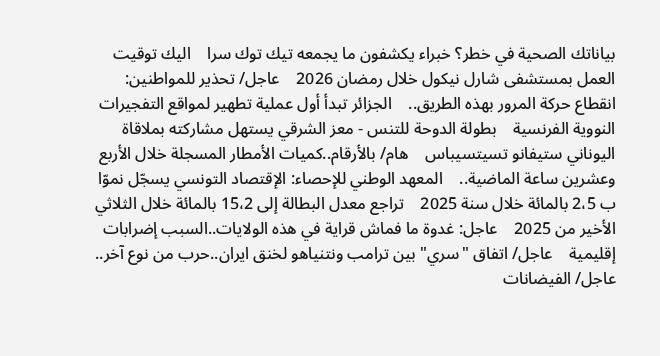بياناتك الصحية في خطر؟ خبراء يكشفون ما يجمعه تيك توك سرا    اليك توقيت العمل بمستشفى شارل نيكول خلال رمضان 2026    عاجل/ تحذير للمواطنين: انقطاع حركة المرور بهذه الطريق..    الجزائر تبدأ أول عملية تطهير لمواقع التفجيرات النووية الفرنسية    بطولة الدوحة للتنس - معز الشرقي يستهل مشاركته بملاقاة اليوناني ستيفانو تسيتسيباس    هام/ بالأرقام..كميات الأمطار المسجلة خلال الأربع وعشرين ساعة الماضية..    المعهد الوطني للإحصاء: الإقتصاد التونسي يسجّل نموّا ب 2،5 بالمائة خلال سنة 2025    تراجع معدل البطالة إلى 15،2 بالمائة خلال الثلاثي الأخير من 2025    عاجل: غدوة ما فماش قراية في هذه الولايات..السبب إضرابات إقليمية    عاجل/ اتفاق "سري" بين ترامب ونتنياهو لخنق ايران..حرب من نوع آخر..    عاجل/ الفيضانات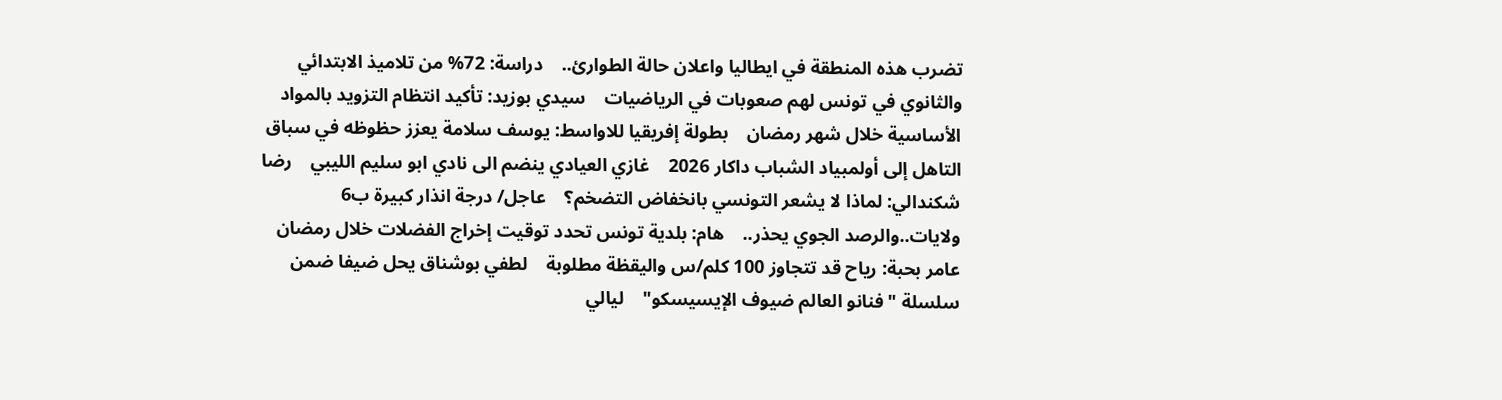تضرب هذه المنطقة في ايطاليا واعلان حالة الطوارئ..    دراسة: 72% من تلاميذ الابتدائي والثانوي في تونس لهم صعوبات في الرياضيات    سيدي بوزيد: تأكيد انتظام التزويد بالمواد الأساسية خلال شهر رمضان    بطولة إفريقيا للاواسط: يوسف سلامة يعزز حظوظه في سباق التاهل إلى أولمبياد الشباب داكار 2026    غازي العيادي ينضم الى نادي ابو سليم الليبي    رضا شكندالي: لماذا لا يشعر التونسي بانخفاض التضخم؟    عاجل/ درجة انذار كبيرة ب6 ولايات..والرصد الجوي يحذر..    هام: بلدية تونس تحدد توقيت إخراج الفضلات خلال رمضان    عامر بحبة: رياح قد تتجاوز 100 كلم/س واليقظة مطلوبة    لطفي بوشناق يحل ضيفا ضمن سلسلة "فنانو العالم ضيوف الإيسيسكو"    ليالي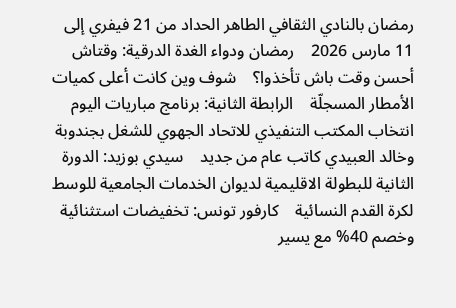رمضان بالنادي الثقافي الطاهر الحداد من 21 فيفري إلى 11 مارس 2026    رمضان ودواء الغدة الدرقية: وقتاش أحسن وقت باش تأخذوا؟    شوف وين كانت أعلى كميات الأمطار المسجلّة    الرابطة الثانية: برنامج مباريات اليوم    انتخاب المكتب التنفيذي للاتحاد الجهوي للشغل بجندوبة وخالد العبيدي كاتب عام من جديد    سيدي بوزيد: الدورة الثانية للبطولة الاقليمية لديوان الخدمات الجامعية للوسط لكرة القدم النسائية    كارفور تونس: تخفيضات استثنائية وخصم 40% مع يسير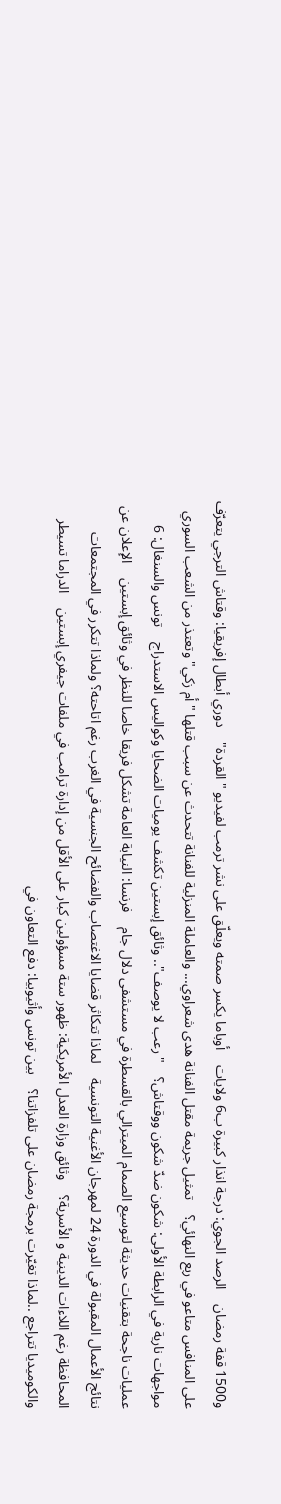و1500 قفة رمضان    الرصد الجوي: درجة انذار كبيرة ب6 ولايات    أوباما يكسر صمته ويعلّق على نشر ترمب لفيديو "القردة"    دوري أبطال إفريقيا: وقتاش الترجي يتعرّف على المنافس متاعو في ربع النهائي؟    تمثيل جريمة مقتل الفنانة هدى شعراوي... والعاملة المنزلية للفنانة تتحدث عن سبب قتلها "أم زكي" وتعتذر من الشعب السوري    مواجهات نارية في الرابطة الأولى: شكون ضدّ شكون ووقتاش؟    "رعب لا يوصف".. وثائق إبستين تكشف يوميات الضحايا وكواليس الاستدراج    تونس والسنغال: 6 عمليات ناجحة بتقنيات حديثة لتوسيع الصمام الميترالي بالقسطرة في مستشفى دلال جام    فرنسا: النيابة العامة تشكل فريقا خاصا للنظر في وثائق إبستين    الإعلان عن نتائج الأعمال المقبولة في الدورة 24 لمهرجان الأغنية التونسية    لماذا تتكاثر قضايا الاغتصاب والفضائح الجنسية في الغرب رغم اتاحته؟ ولماذا تتكرر في المجتمعات المحافظة رغم اللاءات الدينية و الأسرية؟    وثائق وزارة العدل الأمريكية: ظهور ستة مسؤولين كبار على الأقل من إدارة ترامب في ملفات جيفري إبستين    الدراما تسيطر والكوميديا تتراجع ..لماذا تغيّرت برمجة رمضان على تلفزاتنا؟    بين تونس وأثيوبيا: دفع التعاون في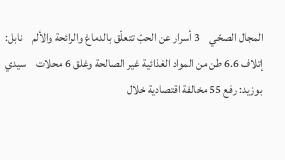المجال الصحّي    3 أسرار عن الحبّ تتعلّق بالدماغ والرائحة والألم    نابل: إتلاف 6.6 طن من المواد الغذائية غير الصالحة وغلق 6 محلات    سيدي بوزيد: رفع 55 مخالفة اقتصادية خلال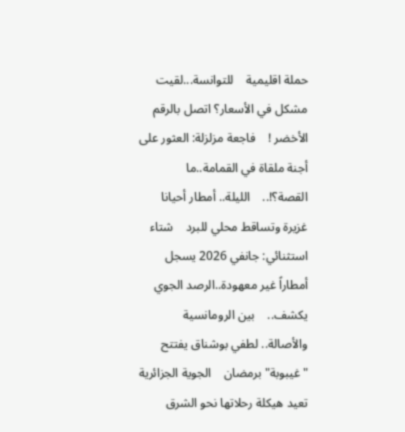حملة اقليمية    للتوانسة...لقيت مشكل في الأسعار؟ اتصل بالرقم الأخضر !    فاجعة مزلزلة: العثور على أجنة ملقاة في القمامة..ما القصة؟!..    الليلة.. أمطار أحيانا غزيرة وتساقط محلي للبرد    شتاء استثنائي: جانفي 2026 يسجل أمطاراً غير معهودة..الرصد الجوي يكشف..    بين الرومانسية والأصالة.. لطفي بوشناق يفتتح "غيبوبة" برمضان    الجوية الجزائرية تعيد هيكلة رحلاتها نحو الشرق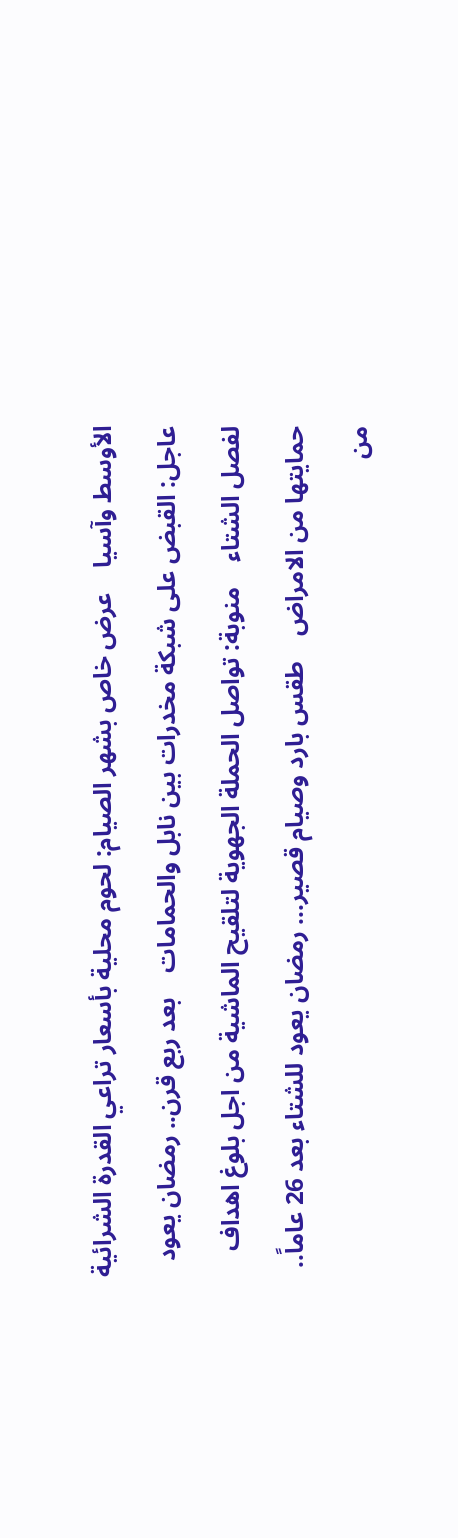الأوسط وآسيا    عرض خاص بشهر الصيام: لحوم محلية بأسعار تراعي القدرة الشرائية    عاجل: القبض على شبكة مخدرات بين نابل والحمامات    بعد ربع قرن.. رمضان يعود لفصل الشتاء    منوبة: تواصل الحملة الجهوية لتلقيح الماشية من اجل بلوغ اهداف حمايتها من الامراض    طقس بارد وصيام قصير... رمضان يعود للشتاء بعد 26 عاماً..    من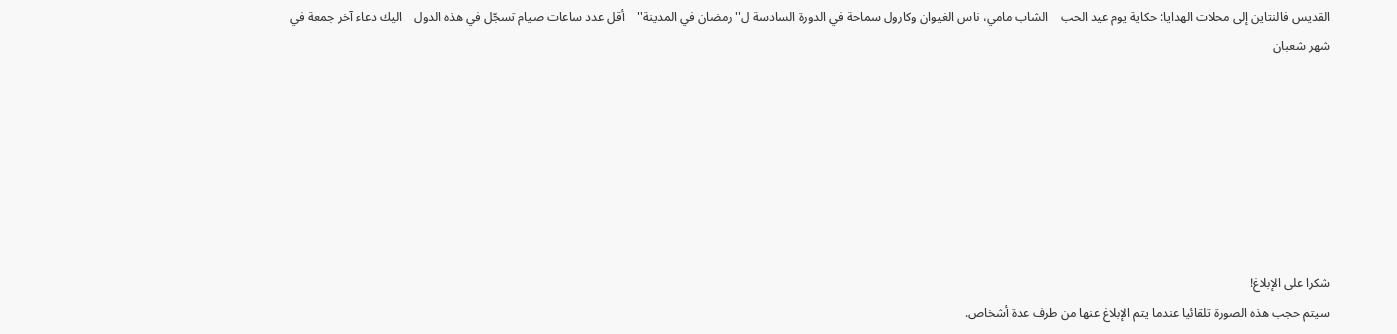القديس فالنتاين إلى محلات الهدايا: حكاية يوم عيد الحب    الشاب مامي، ناس الغيوان وكارول سماحة في الدورة السادسة ل''رمضان في المدينة''    أقل عدد ساعات صيام تسجّل في هذه الدول    اليك دعاء آخر جمعة في شهر شعبان







شكرا على الإبلاغ!
سيتم حجب هذه الصورة تلقائيا عندما يتم الإبلاغ عنها من طرف عدة أشخاص.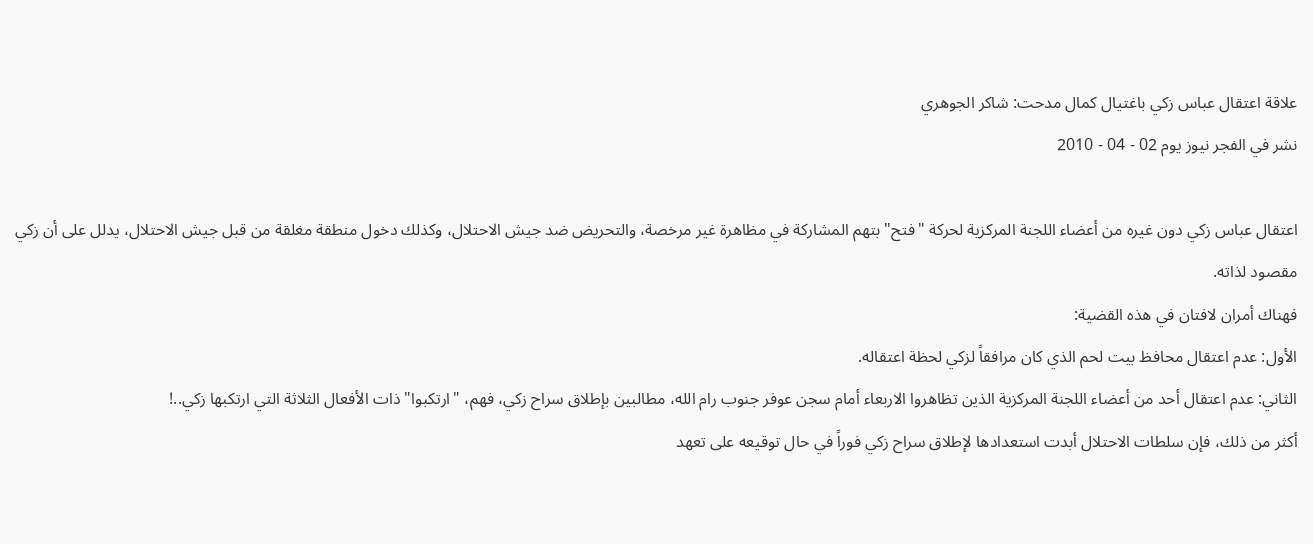علاقة اعتقال عباس زكي باغتيال كمال مدحت: شاكر الجوهري
نشر في الفجر نيوز يوم 02 - 04 - 2010

اعتقال عباس زكي دون غيره من أعضاء اللجنة المركزية لحركة "فتح" بتهم المشاركة في مظاهرة غير مرخصة، والتحريض ضد جيش الاحتلال، وكذلك دخول منطقة مغلقة من قبل جيش الاحتلال، يدلل على أن زكي مقصود لذاته.
فهناك أمران لافتان في هذه القضية:
الأول: عدم اعتقال محافظ بيت لحم الذي كان مرافقاً لزكي لحظة اعتقاله.
الثاني: عدم اعتقال أحد من أعضاء اللجنة المركزية الذين تظاهروا الاربعاء أمام سجن عوفر جنوب رام الله، مطالبين بإطلاق سراح زكي، فهم، "ارتكبوا" ذات الأفعال الثلاثة التي ارتكبها زكي..!
أكثر من ذلك، فإن سلطات الاحتلال أبدت استعدادها لإطلاق سراح زكي فوراً في حال توقيعه على تعهد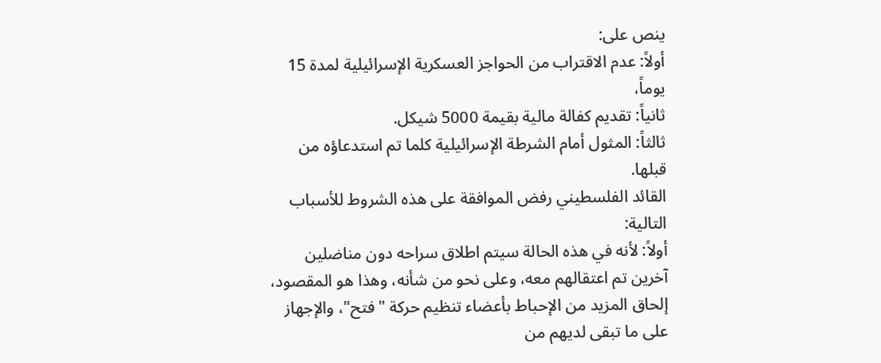ينص على:
أولاً: عدم الاقتراب من الحواجز العسكرية الإسرائيلية لمدة 15 يوماً،
ثانياً: تقديم كفالة مالية بقيمة 5000 شيكل.
ثالثاً: المثول أمام الشرطة الإسرائيلية كلما تم استدعاؤه من قبلها.
القائد الفلسطيني رفض الموافقة على هذه الشروط للأسباب التالية:
أولاً: لأنه في هذه الحالة سيتم اطلاق سراحه دون مناضلين آخرين تم اعتقالهم معه، وعلى نحو من شأنه، وهذا هو المقصود، إلحاق المزيد من الإحباط بأعضاء تنظيم حركة "فتح"، والإجهاز على ما تبقى لديهم من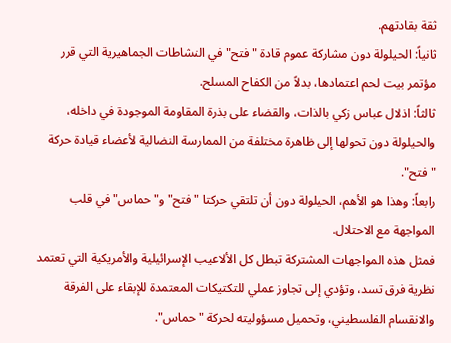ثقة بقادتهم.
ثانياً: الحيلولة دون مشاركة عموم قادة "فتح" في النشاطات الجماهيرية التي قرر مؤتمر بيت لحم اعتمادها، بدلاً من الكفاح المسلح.
ثالثاً: اذلال عباس زكي بالذات، والقضاء على بذرة المقاومة الموجودة في داخله، والحيلولة دون تحولها إلى ظاهرة مختلفة من الممارسة النضالية لأعضاء قيادة حركة "فتح".
رابعاً: وهذا هو الأهم، الحيلولة دون أن تلتقي حركتا "فتح" و"حماس" في قلب المواجهة مع الاحتلال.
فمثل هذه المواجهات المشتركة تبطل كل الألاعيب الإسرائيلية والأمريكية التي تعتمد نظرية فرق تسد، وتؤدي إلى تجاوز عملي للتكتيكات المعتمدة للإبقاء على الفرقة والانقسام الفلسطيني، وتحميل مسؤوليته لحركة "حماس".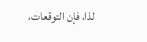لذا، فإن التوقعات،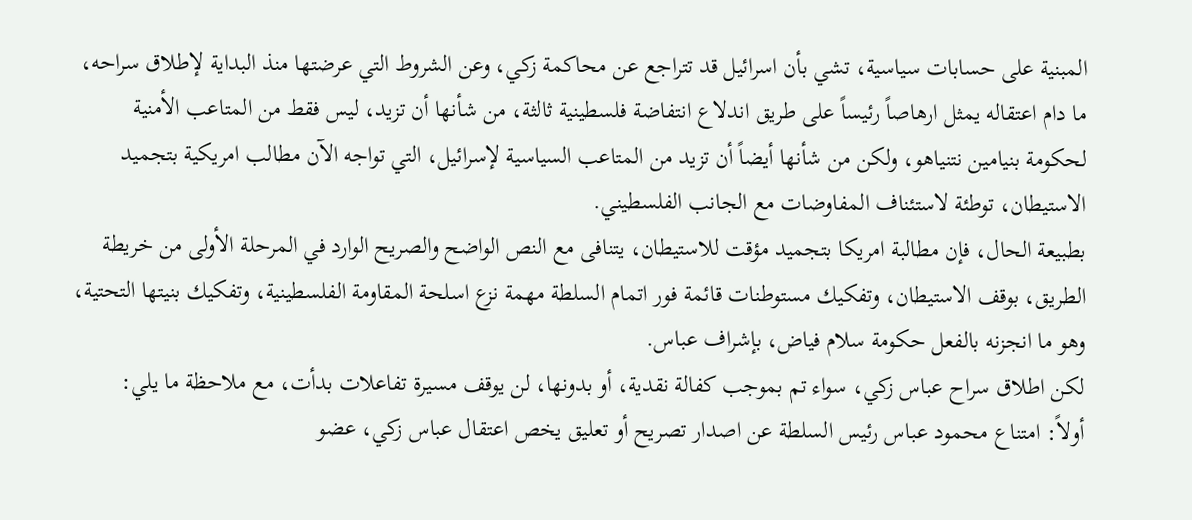المبنية على حسابات سياسية، تشي بأن اسرائيل قد تتراجع عن محاكمة زكي، وعن الشروط التي عرضتها منذ البداية لإطلاق سراحه، ما دام اعتقاله يمثل ارهاصاً رئيساً على طريق اندلاع انتفاضة فلسطينية ثالثة، من شأنها أن تزيد، ليس فقط من المتاعب الأمنية لحكومة بنيامين نتنياهو، ولكن من شأنها أيضاً أن تزيد من المتاعب السياسية لإسرائيل، التي تواجه الآن مطالب امريكية بتجميد الاستيطان، توطئة لاستئناف المفاوضات مع الجانب الفلسطيني.
بطبيعة الحال، فإن مطالبة امريكا بتجميد مؤقت للاستيطان، يتنافى مع النص الواضح والصريح الوارد في المرحلة الأولى من خريطة الطريق، بوقف الاستيطان، وتفكيك مستوطنات قائمة فور اتمام السلطة مهمة نزع اسلحة المقاومة الفلسطينية، وتفكيك بنيتها التحتية، وهو ما انجزنه بالفعل حكومة سلام فياض، بإشراف عباس.
لكن اطلاق سراح عباس زكي، سواء تم بموجب كفالة نقدية، أو بدونها، لن يوقف مسيرة تفاعلات بدأت، مع ملاحظة ما يلي:
أولاً: امتناع محمود عباس رئيس السلطة عن اصدار تصريح أو تعليق يخص اعتقال عباس زكي، عضو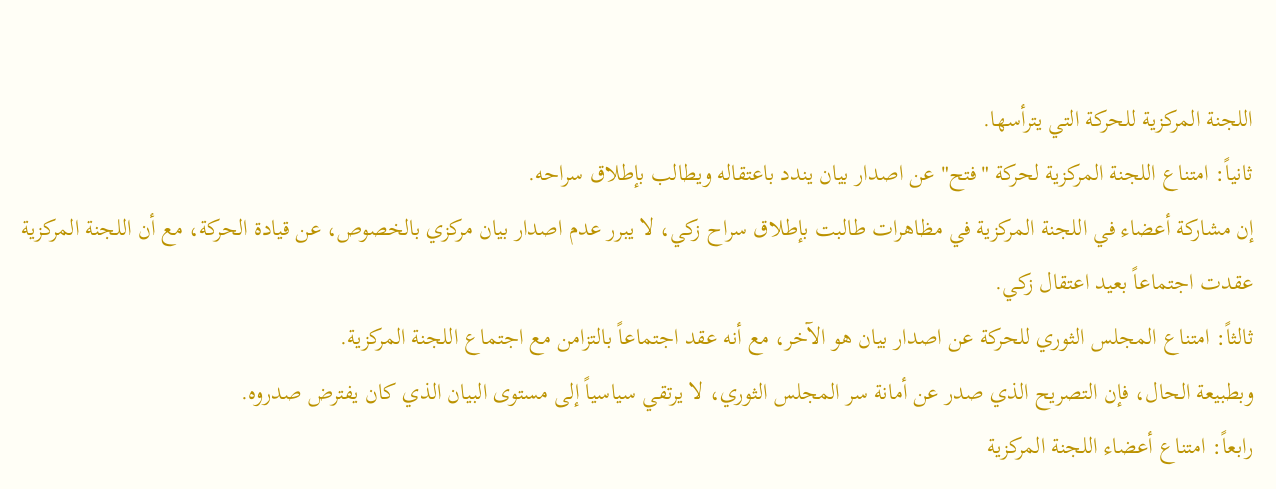اللجنة المركزية للحركة التي يترأسها.
ثانياً: امتناع اللجنة المركزية لحركة "فتح" عن اصدار بيان يندد باعتقاله ويطالب بإطلاق سراحه.
إن مشاركة أعضاء في اللجنة المركزية في مظاهرات طالبت بإطلاق سراح زكي، لا يبرر عدم اصدار بيان مركزي بالخصوص، عن قيادة الحركة، مع أن اللجنة المركزية عقدت اجتماعاً بعيد اعتقال زكي.
ثالثاً: امتناع المجلس الثوري للحركة عن اصدار بيان هو الآخر، مع أنه عقد اجتماعاً بالتزامن مع اجتماع اللجنة المركزية.
وبطبيعة الحال، فإن التصريح الذي صدر عن أمانة سر المجلس الثوري، لا يرتقي سياسياً إلى مستوى البيان الذي كان يفترض صدروه.
رابعاً: امتناع أعضاء اللجنة المركزية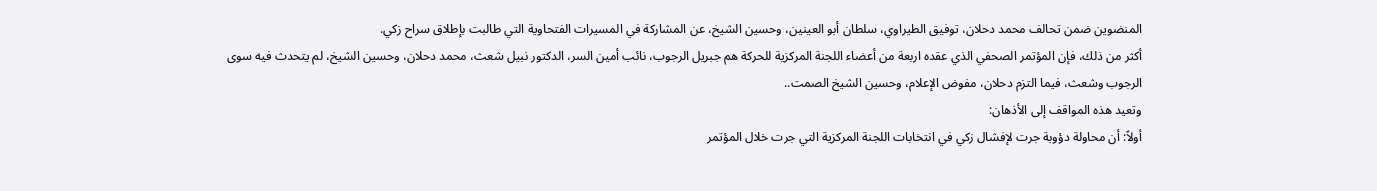المنضوين ضمن تحالف محمد دحلان، توفيق الطيراوي، سلطان أبو العينين، وحسين الشيخ، عن المشاركة في المسيرات الفتحاوية التي طالبت بإطلاق سراح زكي.
أكثر من ذلك، فإن المؤتمر الصحفي الذي عقده اربعة من أعضاء اللجنة المركزية للحركة هم جبريل الرجوب، نائب أمين السر، الدكتور نبيل شعث، محمد دحلان، وحسين الشيخ، لم يتحدث فيه سوى الرجوب وشعث، فيما التزم دحلان، مفوض الإعلام، وحسين الشيخ الصمت..
وتعيد هذه المواقف إلى الأذهان:
أولاً: أن محاولة دؤوبة جرت لإفشال زكي في انتخابات اللجنة المركزية التي جرت خلال المؤتمر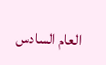العام السادس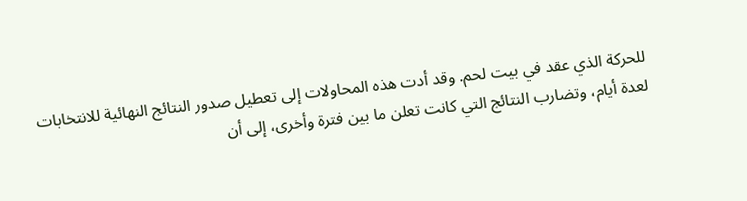للحركة الذي عقد في بيت لحم. وقد أدت هذه المحاولات إلى تعطيل صدور النتائج النهائية للانتخابات لعدة أيام، وتضارب النتائج التي كانت تعلن ما بين فترة وأخرى، إلى أن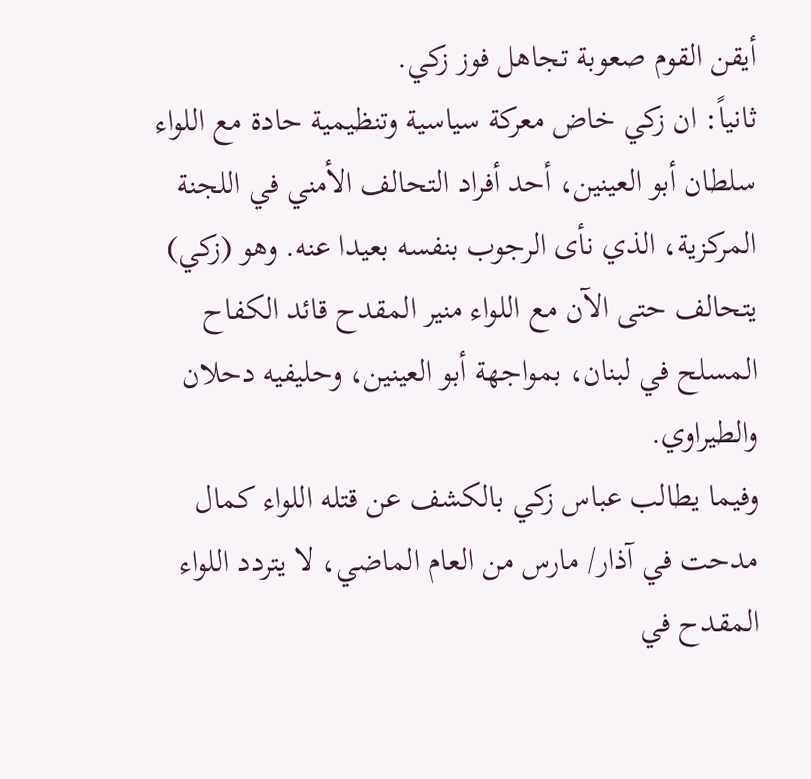أيقن القوم صعوبة تجاهل فوز زكي.
ثانياً: ان زكي خاض معركة سياسية وتنظيمية حادة مع اللواء سلطان أبو العينين، أحد أفراد التحالف الأمني في اللجنة المركزية، الذي نأى الرجوب بنفسه بعيدا عنه. وهو (زكي) يتحالف حتى الآن مع اللواء منير المقدح قائد الكفاح المسلح في لبنان، بمواجهة أبو العينين، وحليفيه دحلان والطيراوي.
وفيما يطالب عباس زكي بالكشف عن قتله اللواء كمال مدحت في آذار/ مارس من العام الماضي، لا يتردد اللواء المقدح في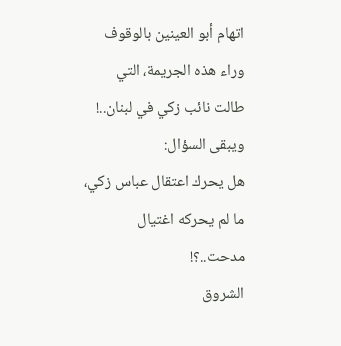اتهام أبو العينين بالوقوف وراء هذه الجريمة، التي طالت نائب زكي في لبنان..!
ويبقى السؤال:
هل يحرك اعتقال عباس زكي، ما لم يحركه اغتيال مدحت..؟!
الشروق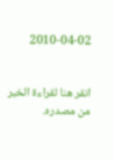2010-04-02


انقر هنا لقراءة الخبر من مصدره.